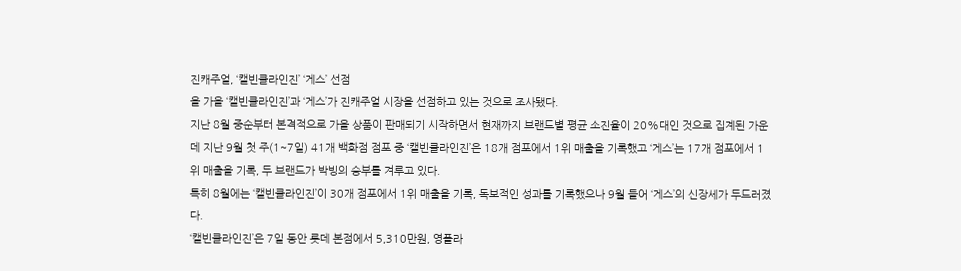진캐주얼, ‘캘빈클라인진’ ‘게스’ 선점
올 가을 ‘캘빈클라인진’과 ‘게스’가 진캐주얼 시장을 선점하고 있는 것으로 조사됐다.
지난 8월 중순부터 본격적으로 가을 상품이 판매되기 시작하면서 현재까지 브랜드별 평균 소진율이 20%대인 것으로 집계된 가운데 지난 9월 첫 주(1~7일) 41개 백화점 점포 중 ‘캘빈클라인진’은 18개 점포에서 1위 매출을 기록했고 ‘게스’는 17개 점포에서 1위 매출을 기록, 두 브랜드가 박빙의 승부를 겨루고 있다.
특히 8월에는 ‘캘빈클라인진’이 30개 점포에서 1위 매출을 기록, 독보적인 성과를 기록했으나 9월 들어 ‘게스’의 신장세가 두드러졌다.
‘캘빈클라인진’은 7일 동안 롯데 본점에서 5,310만원, 영플라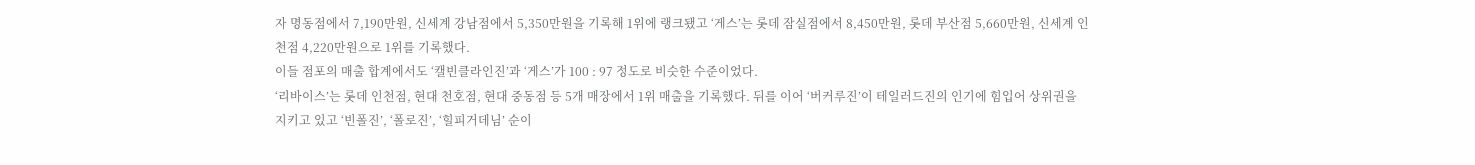자 명동점에서 7,190만원, 신세계 강남점에서 5,350만원을 기록해 1위에 랭크됐고 ‘게스’는 롯데 잠실점에서 8,450만원, 롯데 부산점 5,660만원, 신세계 인천점 4,220만원으로 1위를 기록했다.
이들 점포의 매출 합계에서도 ‘캘빈클라인진’과 ‘게스’가 100 : 97 정도로 비슷한 수준이었다.
‘리바이스’는 롯데 인천점, 현대 천호점, 현대 중동점 등 5개 매장에서 1위 매출을 기록했다. 뒤를 이어 ‘버커루진’이 테일러드진의 인기에 힘입어 상위권을 지키고 있고 ‘빈폴진’, ‘폴로진’, ‘힐피거데님’ 순이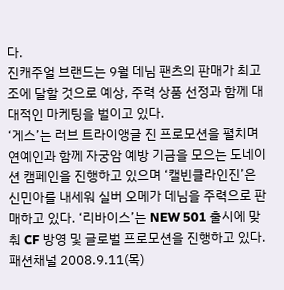다.
진캐주얼 브랜드는 9월 데님 팬츠의 판매가 최고조에 달할 것으로 예상, 주력 상품 선정과 함께 대대적인 마케팅을 벌이고 있다.
‘게스’는 러브 트라이앵글 진 프로모션을 펼치며 연예인과 함께 자궁암 예방 기금을 모으는 도네이션 캠페인을 진행하고 있으며 ‘캘빈클라인진’은 신민아를 내세워 실버 오메가 데님을 주력으로 판매하고 있다. ‘리바이스’는 NEW 501 출시에 맞춰 CF 방영 및 글로벌 프로모션을 진행하고 있다.
패션채널 2008.9.11(목)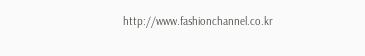http://www.fashionchannel.co.kr